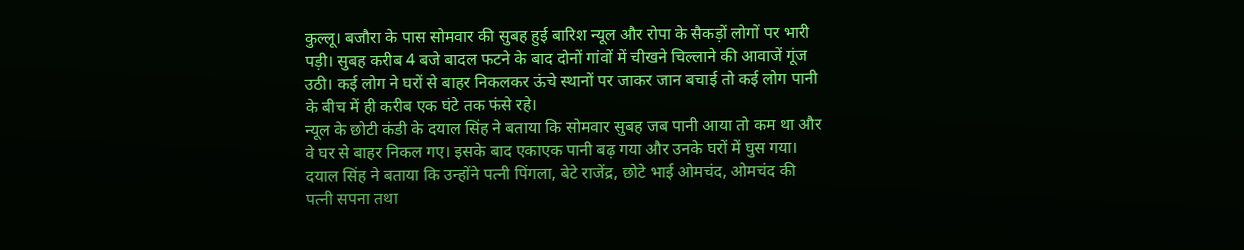कुल्लू। बजौरा के पास सोमवार की सुबह हुई बारिश न्यूल और रोपा के सैकड़ों लोगों पर भारी पड़ी। सुबह करीब 4 बजे बादल फटने के बाद दोनों गांवों में चीखने चिल्लाने की आवाजें गूंज उठी। कई लोग ने घरों से बाहर निकलकर ऊंचे स्थानों पर जाकर जान बचाई तो कई लोग पानी के बीच में ही करीब एक घंटे तक फंसे रहे।
न्यूल के छोटी कंडी के दयाल सिंह ने बताया कि सोमवार सुबह जब पानी आया तो कम था और वे घर से बाहर निकल गए। इसके बाद एकाएक पानी बढ़ गया और उनके घरों में घुस गया।
दयाल सिंह ने बताया कि उन्होंने पत्नी पिंगला, बेटे राजेंद्र, छोटे भाई ओमचंद, ओमचंद की पत्नी सपना तथा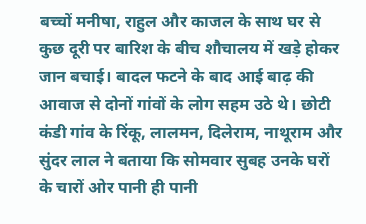बच्चों मनीषा, राहुल और काजल के साथ घर से कुछ दूरी पर बारिश के बीच शौचालय में खड़े होकर जान बचाई। बादल फटने के बाद आई बाढ़ की आवाज से दोनों गांवों के लोग सहम उठे थे। छोटी कंडी गांव के रिंकू, लालमन, दिलेराम, नाथूराम और सुंदर लाल ने बताया कि सोमवार सुबह उनके घरों के चारों ओर पानी ही पानी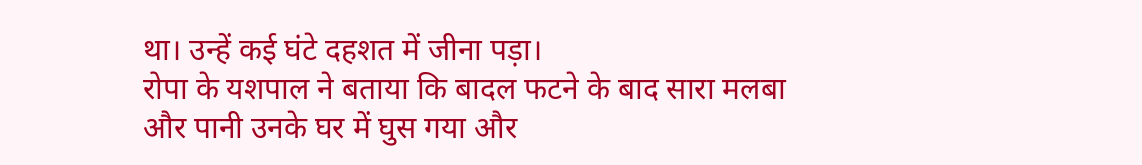था। उन्हें कई घंटे दहशत में जीना पड़ा।
रोपा के यशपाल ने बताया कि बादल फटने के बाद सारा मलबा और पानी उनके घर में घुस गया और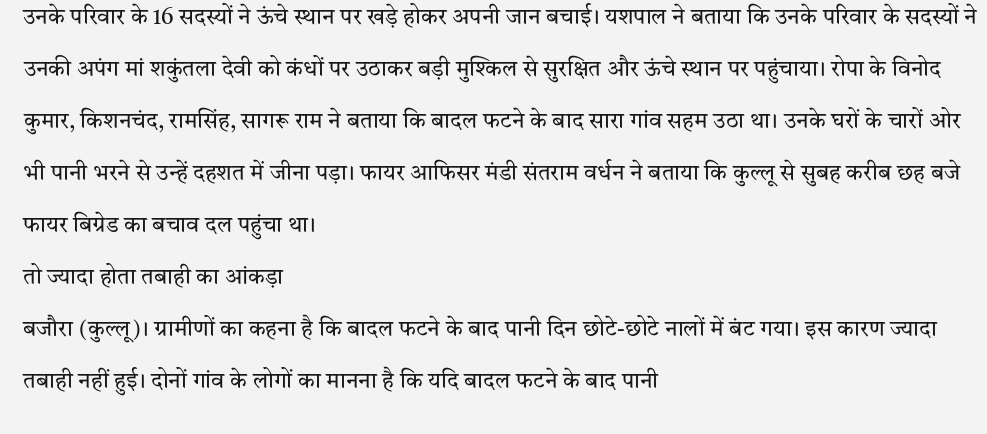उनके परिवार के 16 सदस्यों ने ऊंचे स्थान पर खड़े होकर अपनी जान बचाई। यशपाल ने बताया कि उनके परिवार के सदस्यों ने उनकी अपंग मां शकुंतला देवी को कंधों पर उठाकर बड़ी मुश्किल से सुरक्षित और ऊंचे स्थान पर पहुंचाया। रोपा के विनोद कुमार, किशनचंद, रामसिंह, सागरू राम ने बताया कि बादल फटने के बाद सारा गांव सहम उठा था। उनके घरों के चारों ओर भी पानी भरने से उन्हें दहशत में जीना पड़ा। फायर आफिसर मंडी संतराम वर्धन ने बताया कि कुल्लू से सुबह करीब छह बजे फायर बिग्रेड का बचाव दल पहुंचा था।
तो ज्यादा होता तबाही का आंकड़ा
बजौरा (कुल्लू)। ग्रामीणों का कहना है कि बादल फटने के बाद पानी दिन छोटे-छोटे नालों में बंट गया। इस कारण ज्यादा तबाही नहीं हुई। दोनों गांव के लोगों का मानना है कि यदि बादल फटने के बाद पानी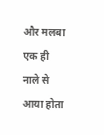और मलबा एक ही नाले से आया होता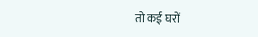तो कई घरों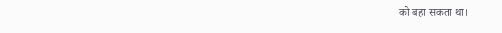को बहा सकता था।